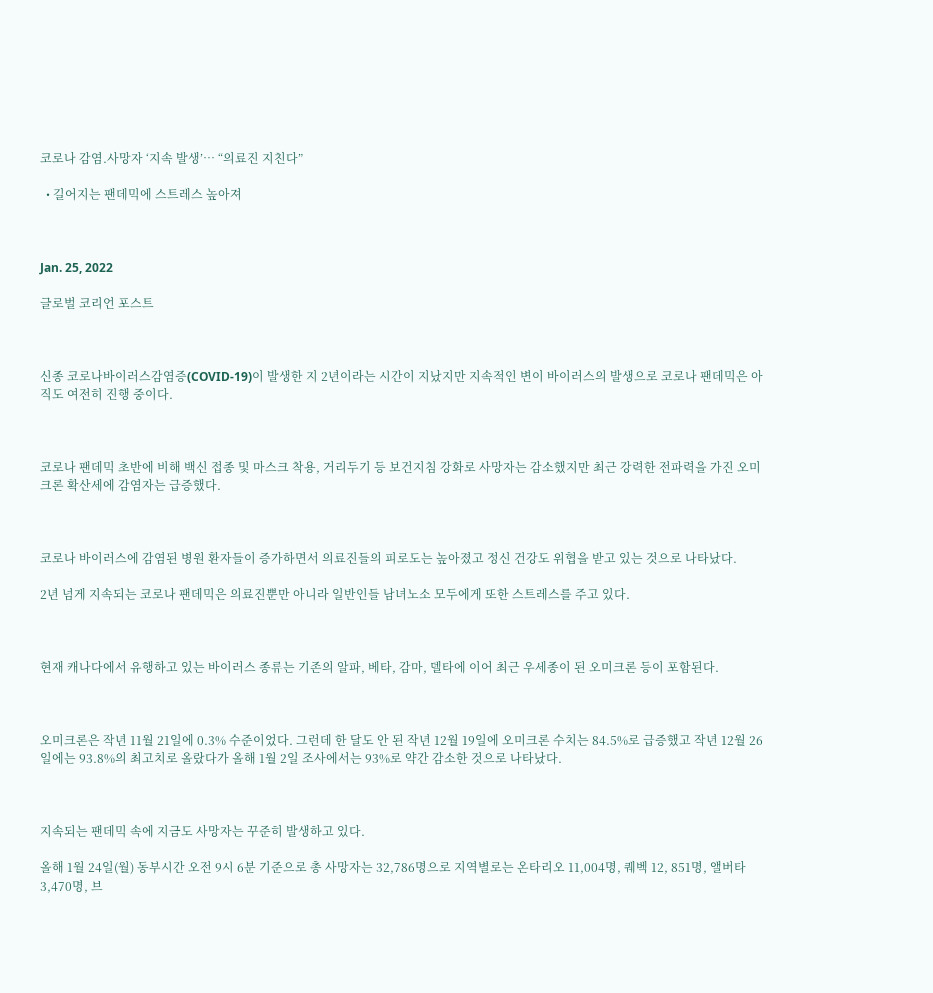코로나 감염.사망자 ‘지속 발생’… “의료진 지친다”

  • 길어지는 팬데믹에 스트레스 높아져



Jan. 25, 2022

글로벌 코리언 포스트



신종 코로나바이러스감염증(COVID-19)이 발생한 지 2년이라는 시간이 지났지만 지속적인 변이 바이러스의 발생으로 코로나 팬데믹은 아직도 여전히 진행 중이다.



코로나 팬데믹 초반에 비해 백신 접종 및 마스크 착용, 거리두기 등 보건지침 강화로 사망자는 감소했지만 최근 강력한 전파력을 가진 오미크론 확산세에 감염자는 급증했다.



코로나 바이러스에 감염된 병원 환자들이 증가하면서 의료진들의 피로도는 높아졌고 정신 건강도 위협을 받고 있는 것으로 나타났다.

2년 넘게 지속되는 코로나 팬데믹은 의료진뿐만 아니라 일반인들 남녀노소 모두에게 또한 스트레스를 주고 있다.



현재 캐나다에서 유행하고 있는 바이러스 종류는 기존의 알파, 베타, 감마, 델타에 이어 최근 우세종이 된 오미크론 등이 포함된다.



오미크론은 작년 11월 21일에 0.3% 수준이었다. 그런데 한 달도 안 된 작년 12월 19일에 오미크론 수치는 84.5%로 급증했고 작년 12월 26일에는 93.8%의 최고치로 올랐다가 올해 1월 2일 조사에서는 93%로 약간 감소한 것으로 나타났다.



지속되는 팬데믹 속에 지금도 사망자는 꾸준히 발생하고 있다.

올해 1월 24일(월) 동부시간 오전 9시 6분 기준으로 총 사망자는 32,786명으로 지역별로는 온타리오 11,004명, 퀘벡 12, 851명, 앨버타 3,470명, 브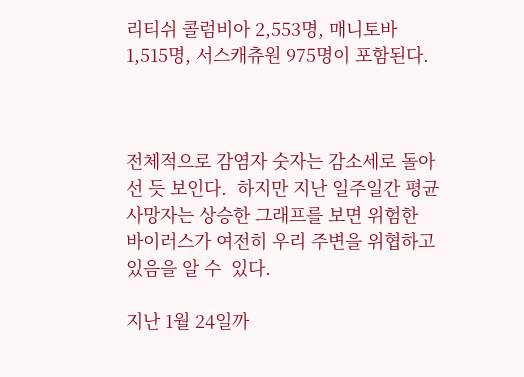리티쉬 콜럼비아 2,553명, 매니토바 1,515명, 서스캐츄원 975명이 포함된다.



전체적으로 감염자 숫자는 감소세로 돌아선 듯 보인다.  하지만 지난 일주일간 평균 사망자는 상승한 그래프를 보면 위험한 바이러스가 여전히 우리 주변을 위협하고 있음을 알 수  있다.

지난 1월 24일까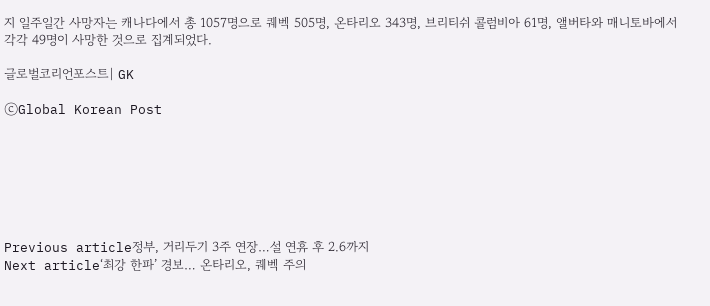지 일주일간 사망자는 캐나다에서 총 1057명으로 퀘벡 505명, 온타리오 343명, 브리티쉬 콜럼비아 61명, 앨버타와 매니토바에서 각각 49명이 사망한 것으로 집계되었다.

글로벌코리언포스트| GK

ⓒGlobal Korean Post







Previous article정부, 거리두기 3주 연장…설 연휴 후 2.6까지
Next article‘최강 한파’ 경보… 온타리오, 퀘벡 주의